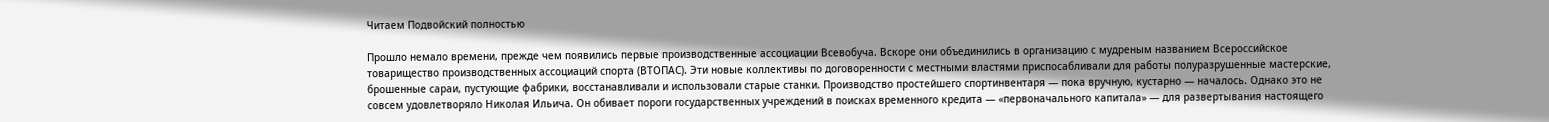Читаем Подвойский полностью

Прошло немало времени, прежде чем появились первые производственные ассоциации Всевобуча. Вскоре они объединились в организацию с мудреным названием Всероссийское товарищество производственных ассоциаций спорта (ВТОПАС). Эти новые коллективы по договоренности с местными властями приспосабливали для работы полуразрушенные мастерские, брошенные сараи, пустующие фабрики, восстанавливали и использовали старые станки. Производство простейшего спортинвентаря — пока вручную, кустарно — началось. Однако это не совсем удовлетворяло Николая Ильича. Он обивает пороги государственных учреждений в поисках временного кредита — «первоначального капитала» — для развертывания настоящего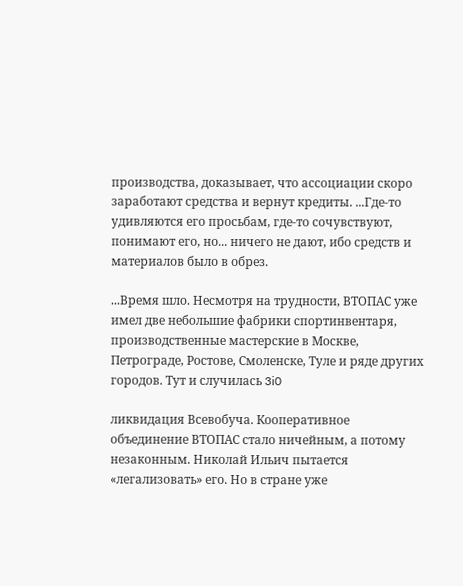производства, доказывает, что ассоциации скоро заработают средства и вернут кредиты. ...Где-то удивляются его просьбам, где-то сочувствуют, понимают его, но... ничего не дают, ибо средств и материалов было в обрез.

...Время шло. Несмотря на трудности, ВТОПАС уже имел две небольшие фабрики спортинвентаря, производственные мастерские в Москве, Петрограде, Ростове, Смоленске, Туле и ряде других городов. Тут и случилась 3i0

ликвидация Всевобуча. Кооперативное объединение ВТОПАС стало ничейным, а потому незаконным. Николай Ильич пытается «легализовать» его. Но в стране уже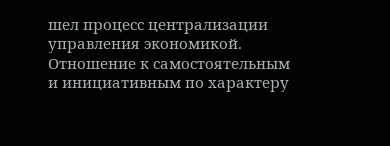шел процесс централизации управления экономикой. Отношение к самостоятельным и инициативным по характеру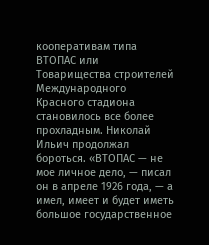кооперативам типа ВТОПАС или Товарищества строителей Международного Красного стадиона становилось все более прохладным. Николай Ильич продолжал бороться. «ВТОПАС — не мое личное дело, — писал он в апреле 1926 года, — а имел, имеет и будет иметь большое государственное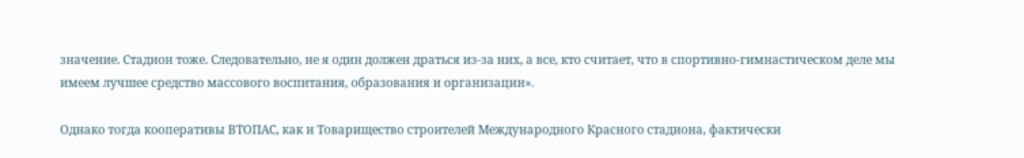значение. Стадион тоже. Следовательно, не я один должен драться из-за них, а все, кто считает, что в спортивно-гимнастическом деле мы имеем лучшее средство массового воспитания, образования и организации».

Однако тогда кооперативы ВТОПАС, как и Товарищество строителей Международного Красного стадиона, фактически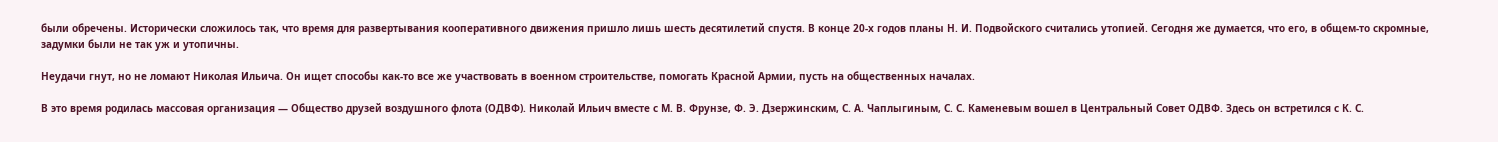были обречены. Исторически сложилось так, что время для развертывания кооперативного движения пришло лишь шесть десятилетий спустя. В конце 20-х годов планы Н. И. Подвойского считались утопией. Сегодня же думается, что его, в общем-то скромные, задумки были не так уж и утопичны.

Неудачи гнут, но не ломают Николая Ильича. Он ищет способы как-то все же участвовать в военном строительстве, помогать Красной Армии, пусть на общественных началах.

В это время родилась массовая организация — Общество друзей воздушного флота (ОДВФ). Николай Ильич вместе с М. В. Фрунзе, Ф. Э. Дзержинским, С. А. Чаплыгиным, С. С. Каменевым вошел в Центральный Совет ОДВФ. Здесь он встретился с К. С.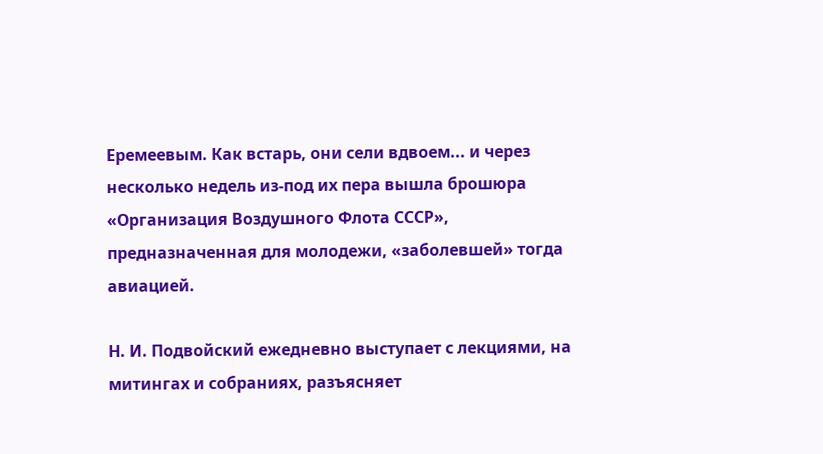Еремеевым. Как встарь, они сели вдвоем... и через несколько недель из-под их пера вышла брошюра «Организация Воздушного Флота СССР», предназначенная для молодежи, «заболевшей» тогда авиацией.

Н. И. Подвойский ежедневно выступает с лекциями, на митингах и собраниях, разъясняет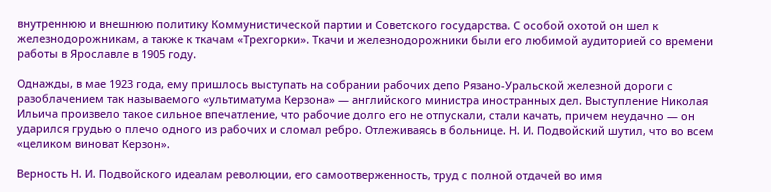внутреннюю и внешнюю политику Коммунистической партии и Советского государства. С особой охотой он шел к железнодорожникам, а также к ткачам «Трехгорки». Ткачи и железнодорожники были его любимой аудиторией со времени работы в Ярославле в 1905 году.

Однажды, в мае 1923 года, ему пришлось выступать на собрании рабочих депо Рязано-Уральской железной дороги с разоблачением так называемого «ультиматума Керзона» — английского министра иностранных дел. Выступление Николая Ильича произвело такое сильное впечатление, что рабочие долго его не отпускали, стали качать, причем неудачно — он ударился грудью о плечо одного из рабочих и сломал ребро. Отлеживаясь в больнице. Н. И. Подвойский шутил, что во всем «целиком виноват Керзон».

Верность Н. И. Подвойского идеалам революции, его самоотверженность, труд с полной отдачей во имя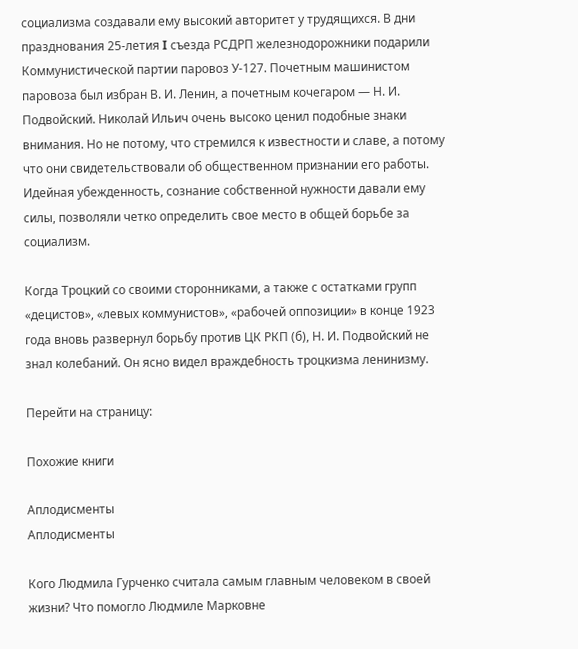социализма создавали ему высокий авторитет у трудящихся. В дни празднования 25-летия I съезда РСДРП железнодорожники подарили Коммунистической партии паровоз У-127. Почетным машинистом паровоза был избран В. И. Ленин, а почетным кочегаром — Н. И. Подвойский. Николай Ильич очень высоко ценил подобные знаки внимания. Но не потому, что стремился к известности и славе, а потому что они свидетельствовали об общественном признании его работы. Идейная убежденность, сознание собственной нужности давали ему силы, позволяли четко определить свое место в общей борьбе за социализм.

Когда Троцкий со своими сторонниками, а также с остатками групп «децистов», «левых коммунистов», «рабочей оппозиции» в конце 1923 года вновь развернул борьбу против ЦК РКП (б), Н. И. Подвойский не знал колебаний. Он ясно видел враждебность троцкизма ленинизму.

Перейти на страницу:

Похожие книги

Аплодисменты
Аплодисменты

Кого Людмила Гурченко считала самым главным человеком в своей жизни? Что помогло Людмиле Марковне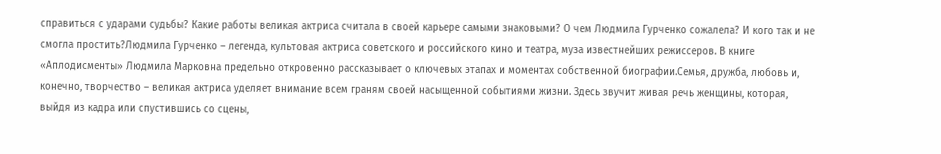справиться с ударами судьбы? Какие работы великая актриса считала в своей карьере самыми знаковыми? О чем Людмила Гурченко сожалела? И кого так и не смогла простить?Людмила Гурченко – легенда, культовая актриса советского и российского кино и театра, муза известнейших режиссеров. В книге «Аплодисменты» Людмила Марковна предельно откровенно рассказывает о ключевых этапах и моментах собственной биографии.Семья, дружба, любовь и, конечно, творчество – великая актриса уделяет внимание всем граням своей насыщенной событиями жизни. Здесь звучит живая речь женщины, которая, выйдя из кадра или спустившись со сцены,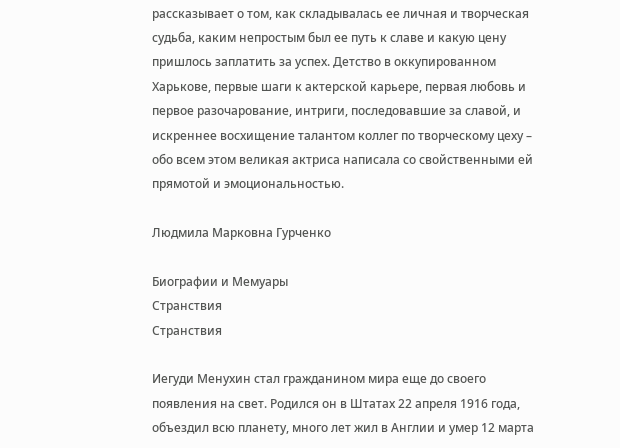рассказывает о том, как складывалась ее личная и творческая судьба, каким непростым был ее путь к славе и какую цену пришлось заплатить за успех. Детство в оккупированном Харькове, первые шаги к актерской карьере, первая любовь и первое разочарование, интриги, последовавшие за славой, и искреннее восхищение талантом коллег по творческому цеху – обо всем этом великая актриса написала со свойственными ей прямотой и эмоциональностью.

Людмила Марковна Гурченко

Биографии и Мемуары
Странствия
Странствия

Иегуди Менухин стал гражданином мира еще до своего появления на свет. Родился он в Штатах 22 апреля 1916 года, объездил всю планету, много лет жил в Англии и умер 12 марта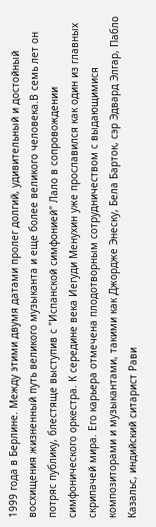1999 года в Берлине. Между этими двумя датами пролег долгий, удивительный и достойный восхищения жизненный путь великого музыканта и еще более великого человека.В семь лет он потряс публику, блестяще выступив с "Испанской симфонией" Лало в сопровождении симфонического оркестра. К середине века Иегуди Менухин уже прославился как один из главных скрипачей мира. Его карьера отмечена плодотворным сотрудничеством с выдающимися композиторами и музыкантами, такими как Джордже Энеску, Бела Барток, сэр Эдвард Элгар, Пабло Казальс, индийский ситарист Рави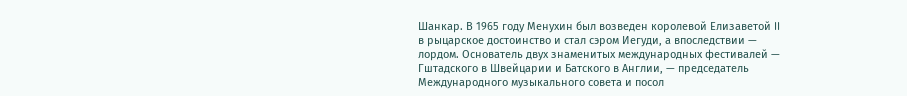Шанкар. В 1965 году Менухин был возведен королевой Елизаветой II в рыцарское достоинство и стал сэром Иегуди, а впоследствии — лордом. Основатель двух знаменитых международных фестивалей — Гштадского в Швейцарии и Батского в Англии, — председатель Международного музыкального совета и посол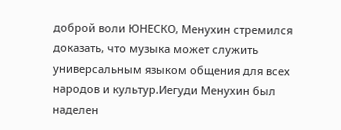доброй воли ЮНЕСКО, Менухин стремился доказать, что музыка может служить универсальным языком общения для всех народов и культур.Иегуди Менухин был наделен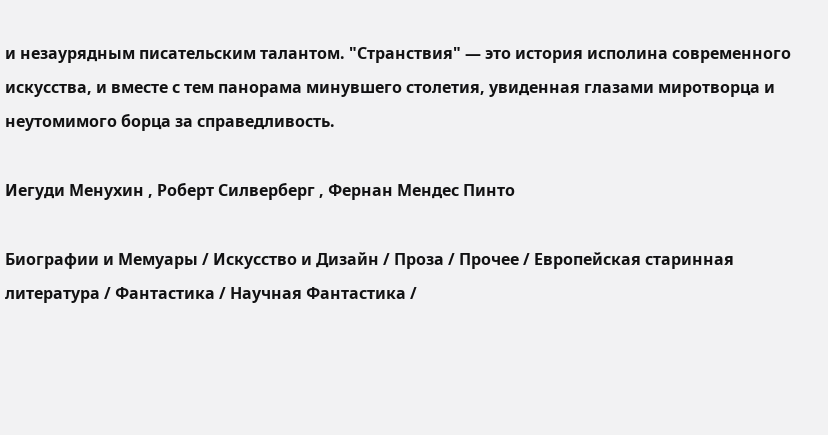и незаурядным писательским талантом. "Странствия" — это история исполина современного искусства, и вместе с тем панорама минувшего столетия, увиденная глазами миротворца и неутомимого борца за справедливость.

Иегуди Менухин , Роберт Силверберг , Фернан Мендес Пинто

Биографии и Мемуары / Искусство и Дизайн / Проза / Прочее / Европейская старинная литература / Фантастика / Научная Фантастика /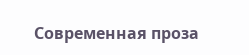Современная проза